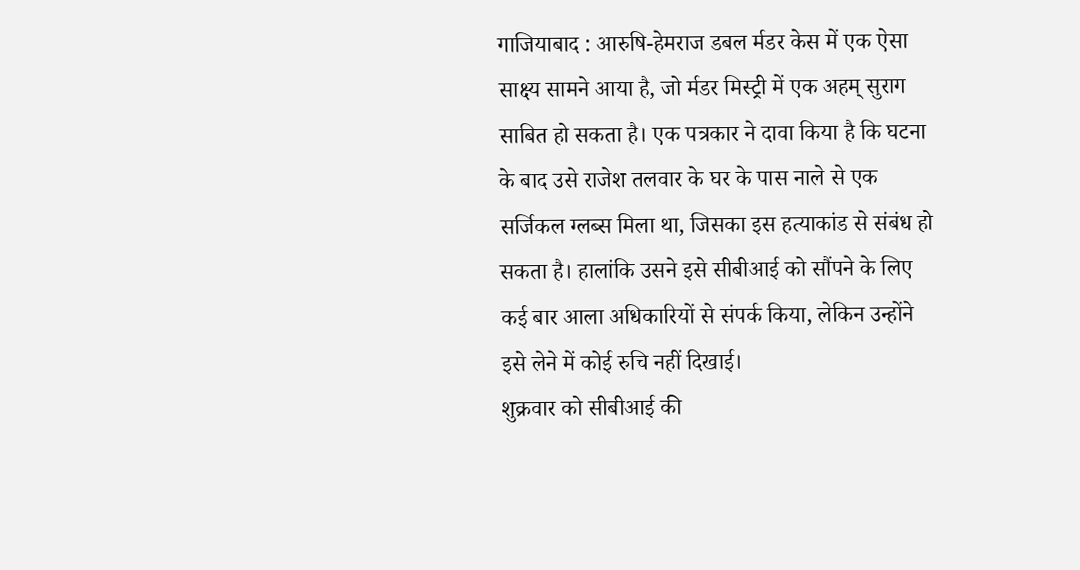गाजियाबाद : आरुषि-हेमराज डबल र्मडर केस में एक ऐसा साक्ष्य सामने आया है, जो र्मडर मिस्ट्री में एक अहम् सुराग साबित हो सकता है। एक पत्रकार ने दावा किया है कि घटना के बाद उसे राजेश तलवार के घर के पास नाले से एक सर्जिकल ग्लब्स मिला था, जिसका इस हत्याकांड से संबंध हो सकता है। हालांकि उसने इसे सीबीआई को सौंपने के लिए कई बार आला अधिकारियों से संपर्क किया, लेकिन उन्होंने इसे लेने में कोई रुचि नहीं दिखाई।
शुक्रवार को सीबीआई की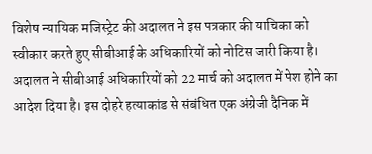विशेष न्यायिक मजिस्ट्रेट की अदालत ने इस पत्रकार की याचिका को स्वीकार करते हुए सीबीआई के अधिकारियों को नोटिस जारी किया है। अदालत ने सीबीआई अधिकारियों को 22 मार्च को अदालत में पेश होने का आदेश दिया है। इस दोहरे हत्याकांड से संबंधित एक अंग्रेजी दैनिक में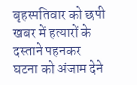बृहस्पतिवार को छपी खबर में हत्यारों के दस्ताने पहनकर घटना को अंजाम देने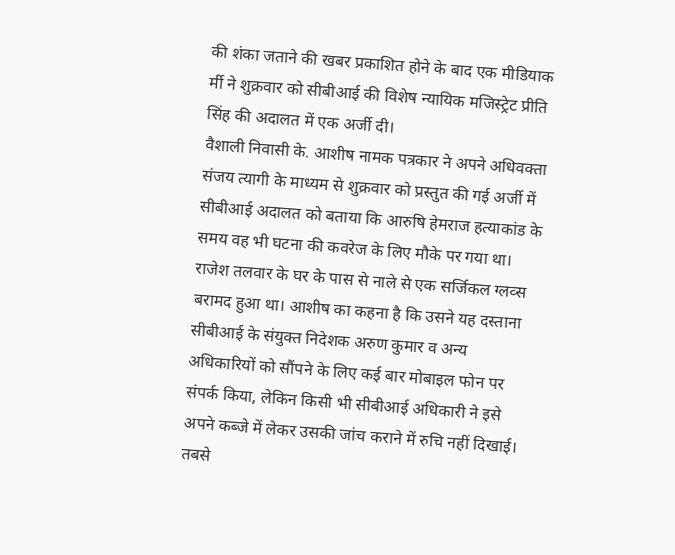की शंका जताने की खबर प्रकाशित होने के बाद एक मीडियाक र्मी ने शुक्रवार को सीबीआई की विशेष न्यायिक मजिस्ट्रेट प्रीति सिंह की अदालत में एक अर्जी दी।
वैशाली निवासी के. आशीष नामक पत्रकार ने अपने अधिवक्ता संजय त्यागी के माध्यम से शुक्रवार को प्रस्तुत की गई अर्जी में सीबीआई अदालत को बताया कि आरुषि हेमराज हत्याकांड के समय वह भी घटना की कवरेज के लिए मौके पर गया था। राजेश तलवार के घर के पास से नाले से एक सर्जिकल ग्लव्स बरामद हुआ था। आशीष का कहना है कि उसने यह दस्ताना सीबीआई के संयुक्त निदेशक अरुण कुमार व अन्य अधिकारियों को सौंपने के लिए कई बार मोबाइल फोन पर संपर्क किया, लेकिन किसी भी सीबीआई अधिकारी ने इसे अपने कब्जे में लेकर उसकी जांच कराने में रुचि नहीं दिखाई। तबसे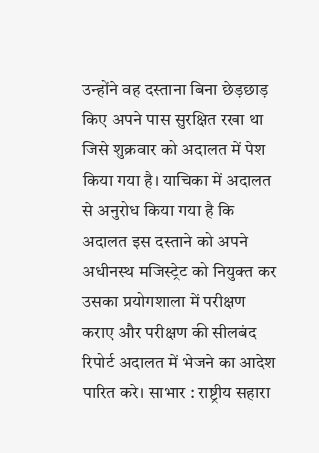उन्होंने वह दस्ताना बिना छेड़छाड़ किए अपने पास सुरक्षित रखा था जिसे शुक्रवार को अदालत में पेश किया गया है। याचिका में अदालत से अनुरोध किया गया है कि अदालत इस दस्ताने को अपने अधीनस्थ मजिस्ट्रेट को नियुक्त कर उसका प्रयोगशाला में परीक्षण कराए और परीक्षण की सीलबंद रिपोर्ट अदालत में भेजने का आदेश पारित करे। साभार : राष्ट्रीय सहारा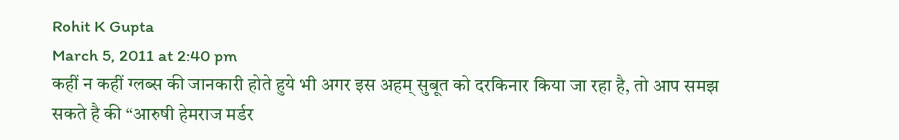Rohit K Gupta
March 5, 2011 at 2:40 pm
कहीं न कहीं ग्लब्स की जानकारी होते हुये भी अगर इस अहम् सुबूत को दरकिनार किया जा रहा है, तो आप समझ सकते है की “आरुषी हेमराज मर्डर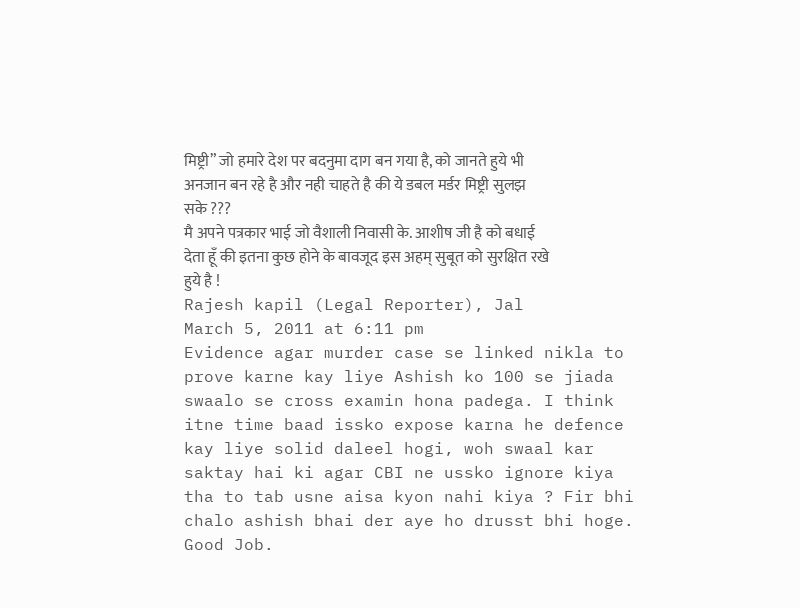मिष्ट्री” जो हमारे देश पर बदनुमा दाग बन गया है, को जानते हुये भी अनजान बन रहे है और नही चाहते है की ये डबल मर्डर मिष्ट्री सुलझ सके ???
मै अपने पत्रकार भाई जो वैशाली निवासी के. आशीष जी है को बधाई देता हूँ की इतना कुछ होने के बावजूद इस अहम् सुबूत को सुरक्षित रखे हुये है !
Rajesh kapil (Legal Reporter), Jal
March 5, 2011 at 6:11 pm
Evidence agar murder case se linked nikla to prove karne kay liye Ashish ko 100 se jiada swaalo se cross examin hona padega. I think itne time baad issko expose karna he defence kay liye solid daleel hogi, woh swaal kar saktay hai ki agar CBI ne ussko ignore kiya tha to tab usne aisa kyon nahi kiya ? Fir bhi chalo ashish bhai der aye ho drusst bhi hoge.
Good Job.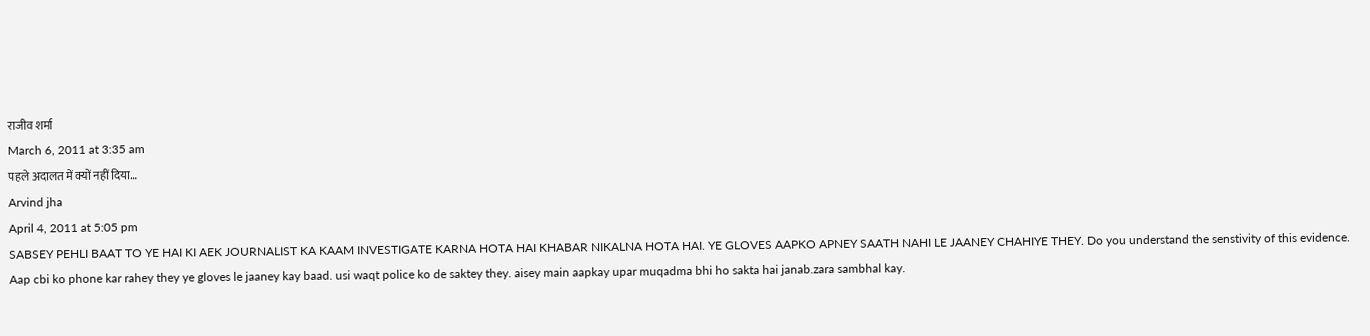राजीव शर्मा
March 6, 2011 at 3:35 am
पहले अदालत में क्यों नहीं दिया…
Arvind jha
April 4, 2011 at 5:05 pm
SABSEY PEHLI BAAT TO YE HAI KI AEK JOURNALIST KA KAAM INVESTIGATE KARNA HOTA HAI KHABAR NIKALNA HOTA HAI. YE GLOVES AAPKO APNEY SAATH NAHI LE JAANEY CHAHIYE THEY. Do you understand the senstivity of this evidence. Aap cbi ko phone kar rahey they ye gloves le jaaney kay baad. usi waqt police ko de saktey they. aisey main aapkay upar muqadma bhi ho sakta hai janab.zara sambhal kay.